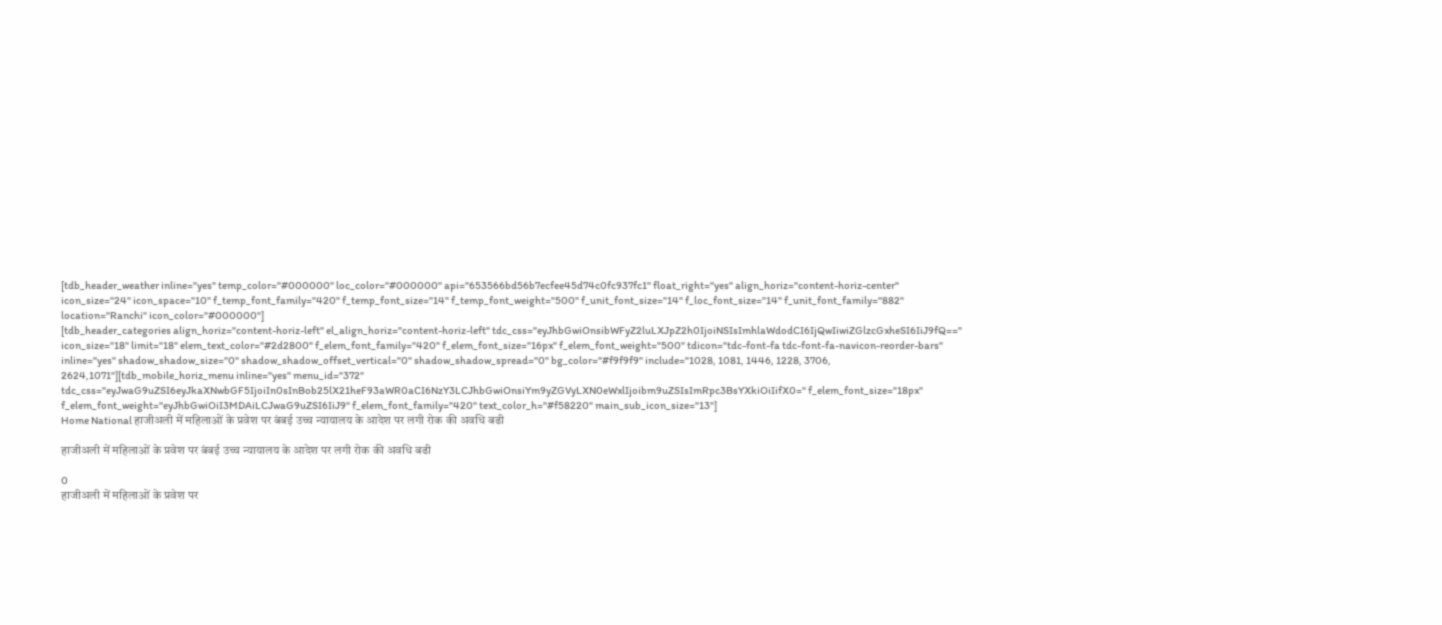[tdb_header_weather inline="yes" temp_color="#000000" loc_color="#000000" api="653566bd56b7ecfee45d74c0fc937fc1" float_right="yes" align_horiz="content-horiz-center" icon_size="24" icon_space="10" f_temp_font_family="420" f_temp_font_size="14" f_temp_font_weight="500" f_unit_font_size="14" f_loc_font_size="14" f_unit_font_family="882" location="Ranchi" icon_color="#000000"]
[tdb_header_categories align_horiz="content-horiz-left" el_align_horiz="content-horiz-left" tdc_css="eyJhbGwiOnsibWFyZ2luLXJpZ2h0IjoiNSIsImhlaWdodCI6IjQwIiwiZGlzcGxheSI6IiJ9fQ==" icon_size="18" limit="18" elem_text_color="#2d2800" f_elem_font_family="420" f_elem_font_size="16px" f_elem_font_weight="500" tdicon="tdc-font-fa tdc-font-fa-navicon-reorder-bars" inline="yes" shadow_shadow_size="0" shadow_shadow_offset_vertical="0" shadow_shadow_spread="0" bg_color="#f9f9f9" include="1028, 1081, 1446, 1228, 3706, 2624,1071"][tdb_mobile_horiz_menu inline="yes" menu_id="372" tdc_css="eyJwaG9uZSI6eyJkaXNwbGF5IjoiIn0sInBob25lX21heF93aWR0aCI6NzY3LCJhbGwiOnsiYm9yZGVyLXN0eWxlIjoibm9uZSIsImRpc3BsYXkiOiIifX0=" f_elem_font_size="18px" f_elem_font_weight="eyJhbGwiOiI3MDAiLCJwaG9uZSI6IiJ9" f_elem_font_family="420" text_color_h="#f58220" main_sub_icon_size="13"]
Home National हाजीअली में महिलाओं के प्रवेश पर बंबई उच्च न्यायालय के आदेश पर लगी रोक की अवधि बढी

हाजीअली में महिलाओं के प्रवेश पर बंबई उच्च न्यायालय के आदेश पर लगी रोक की अवधि बढी

0
हाजीअली में महिलाओं के प्रवेश पर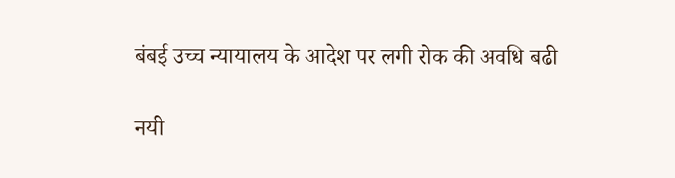बंबई उच्च न्यायालय के आदेश पर लगी रोक की अवधि बढी

नयी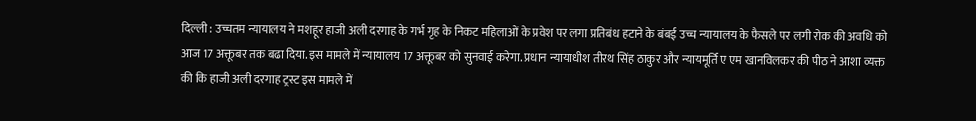दिल्ली : उच्चतम न्यायालय ने मशहूर हाजी अली दरगाह के गर्भ गृह के निकट महिलाओं के प्रवेश पर लगा प्रतिबंध हटाने के बंबई उच्च न्यायालय के फैसले पर लगी रोक की अवधि को आज 17 अक्तूबर तक बढा दिया. इस मामले में न्यायालय 17 अक्तूबर को सुनवाई करेगा. प्रधान न्यायाधीश तीरथ सिंह ठाकुर और न्यायमूर्ति ए एम खानविलकर की पीठ ने आशा व्यक्त की कि हाजी अली दरगाह ट्रस्ट इस मामले में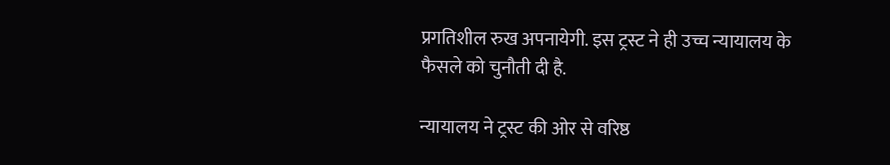प्रगतिशील रुख अपनायेगी. इस ट्रस्ट ने ही उच्च न्यायालय के फैसले को चुनौती दी है.

न्यायालय ने ट्रस्ट की ओर से वरिष्ठ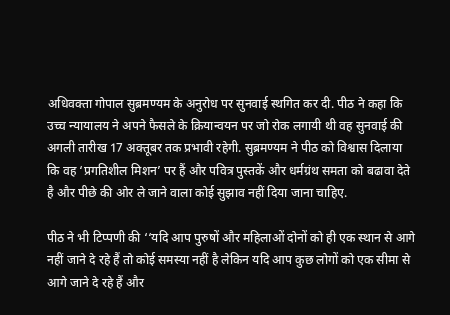अधिवक्ता गोपाल सुब्रमण्यम के अनुरोध पर सुनवाई स्थगित कर दी. पीठ ने कहा कि उच्च न्यायालय ने अपने फैसले के क्रियान्वयन पर जो रोक लगायी थी वह सुनवाई की अगली तारीख 17 अक्तूबर तक प्रभावी रहेगी. सुब्रमण्यम ने पीठ को विश्वास दिलाया कि वह ‘प्रगतिशील मिशन’ पर हैं और पवित्र पुस्तकें और धर्मग्रंथ समता को बढावा देते है और पीछे की ओर ले जाने वाला कोई सुझाव नहीं दिया जाना चाहिए.

पीठ ने भी टिप्पणी की ‘‘यदि आप पुरुषों और महिलाओं दोनों को ही एक स्थान से आगे नहीं जाने दे रहे हैं तो कोई समस्या नहीं है लेकिन यदि आप कुछ लोगों को एक सीमा से आगे जाने दे रहे हैं और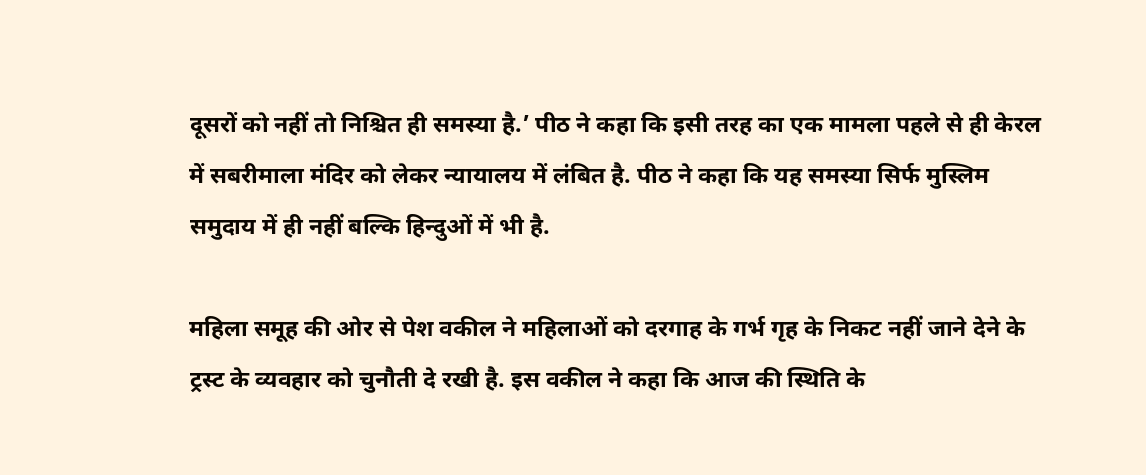दूसरों को नहीं तो निश्चित ही समस्या है.’ पीठ ने कहा कि इसी तरह का एक मामला पहले से ही केरल में सबरीमाला मंदिर को लेकर न्यायालय में लंबित है. पीठ ने कहा कि यह समस्या सिर्फ मुस्लिम समुदाय में ही नहीं बल्कि हिन्दुओं में भी है.

महिला समूह की ओर से पेश वकील ने महिलाओं को दरगाह के गर्भ गृह के निकट नहीं जाने देने के ट्रस्ट के व्यवहार को चुनौती दे रखी है. इस वकील ने कहा कि आज की स्थिति के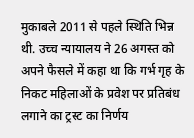मुकाबले 2011 से पहले स्थिति भिन्न थी. उच्च न्यायालय ने 26 अगस्त को अपने फैसले में कहा था कि गर्भ गृह के निकट महिलाओं के प्रवेश पर प्रतिबंध लगाने का ट्रस्ट का निर्णय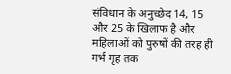संविधान के अनुच्छेद 14, 15 और 25 के खिलाफ है और महिलाओं को पुरुषों की तरह ही गर्भ गृह तक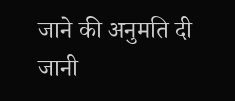जाने की अनुमति दी जानी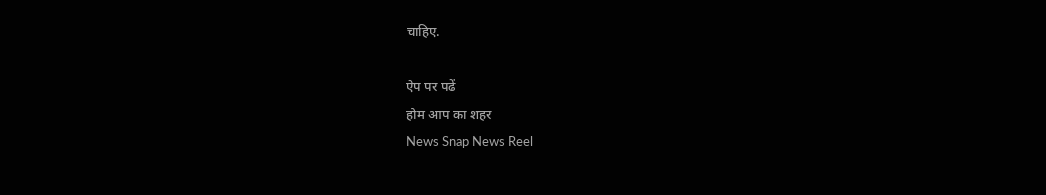चाहिए.

ऐप पर पढें
होम आप का शहर
News Snap News Reel